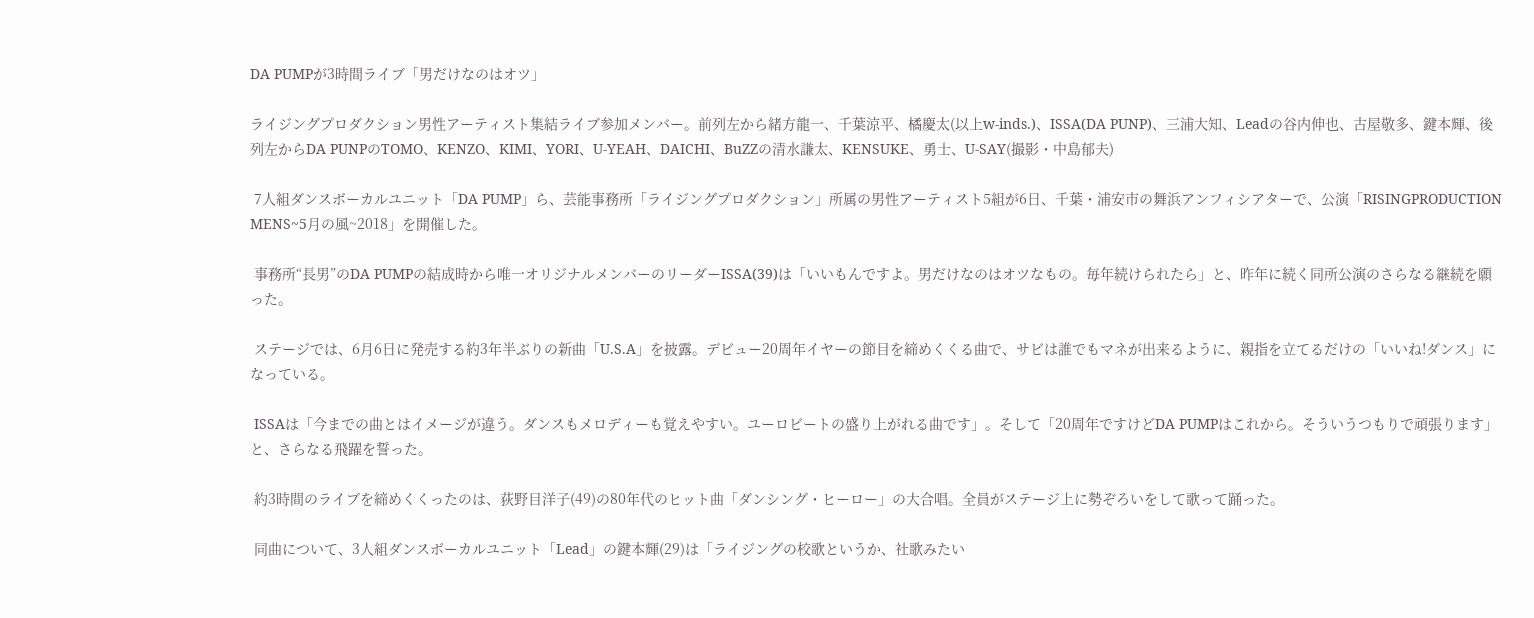DA PUMPが3時間ライブ「男だけなのはオツ」

ライジングプロダクション男性アーティスト集結ライブ参加メンバー。前列左から緒方龍一、千葉涼平、橘慶太(以上w-inds.)、ISSA(DA PUNP)、三浦大知、Leadの谷内伸也、古屋敬多、鍵本輝、後列左からDA PUNPのTOMO、KENZO、KIMI、YORI、U-YEAH、DAICHI、BuZZの清水謙太、KENSUKE、勇士、U-SAY(撮影・中島郁夫)

 7人組ダンスボーカルユニット「DA PUMP」ら、芸能事務所「ライジングプロダクション」所属の男性アーティスト5組が6日、千葉・浦安市の舞浜アンフィシアターで、公演「RISINGPRODUCTION MENS~5月の風~2018」を開催した。

 事務所“長男”のDA PUMPの結成時から唯一オリジナルメンバーのリーダーISSA(39)は「いいもんですよ。男だけなのはオツなもの。毎年続けられたら」と、昨年に続く同所公演のさらなる継続を願った。

 ステージでは、6月6日に発売する約3年半ぶりの新曲「U.S.A」を披露。デビュー20周年イヤーの節目を締めくくる曲で、サビは誰でもマネが出来るように、親指を立てるだけの「いいね!ダンス」になっている。

 ISSAは「今までの曲とはイメージが違う。ダンスもメロディーも覚えやすい。ユーロビートの盛り上がれる曲です」。そして「20周年ですけどDA PUMPはこれから。そういうつもりで頑張ります」と、さらなる飛躍を誓った。

 約3時間のライブを締めくくったのは、荻野目洋子(49)の80年代のヒット曲「ダンシング・ヒーロー」の大合唱。全員がステージ上に勢ぞろいをして歌って踊った。

 同曲について、3人組ダンスボーカルユニット「Lead」の鍵本輝(29)は「ライジングの校歌というか、社歌みたい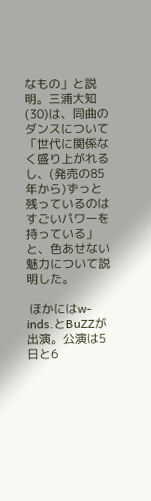なもの」と説明。三浦大知(30)は、同曲のダンスについて「世代に関係なく盛り上がれるし、(発売の85年から)ずっと残っているのはすごいパワーを持っている」と、色あせない魅力について説明した。

 ほかにはw-inds.とBuZZが出演。公演は5日と6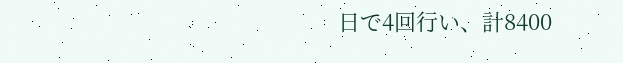日で4回行い、計8400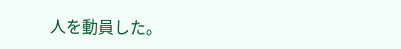人を動員した。